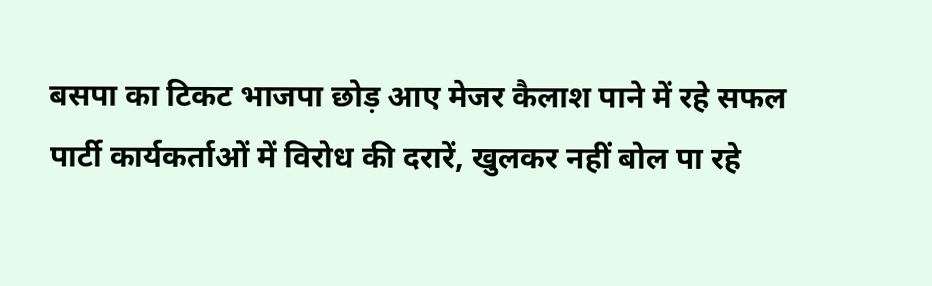बसपा का टिकट भाजपा छोड़ आए मेजर कैलाश पाने में रहे सफल
पार्टी कार्यकर्ताओं में विरोध की दरारें, खुलकर नहीं बोल पा रहे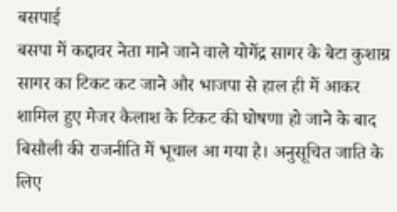बसपाई
बसपा में कद्दावर नेता माने जाने वाले योगेंद्र सागर के बेटा कुशाग्र सागर का टिकट कट जाने और भाजपा से हाल ही में आकर शामिल हुए मेजर कैलाश के टिकट की घोषणा हो जाने के बाद बिसौली की राजनीति में भूचाल आ गया है। अनुसूचित जाति के लिए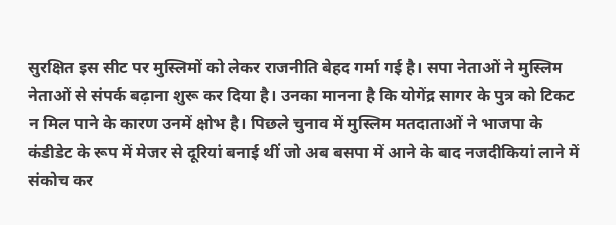सुरक्षित इस सीट पर मुस्लिमों को लेकर राजनीति बेहद गर्मा गई है। सपा नेताओं ने मुस्लिम नेताओं से संपर्क बढ़ाना शुरू कर दिया है। उनका मानना है कि योगेंद्र सागर के पुत्र को टिकट न मिल पाने के कारण उनमें क्षोभ है। पिछले चुनाव में मुस्लिम मतदाताओं ने भाजपा के कंडीडेट के रूप में मेजर से दूरियां बनाई थीं जो अब बसपा में आने के बाद नजदीकियां लाने में संकोच कर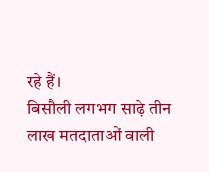रहे हैं।
बिसौली लगभग साढ़े तीन लाख मतदाताओं वाली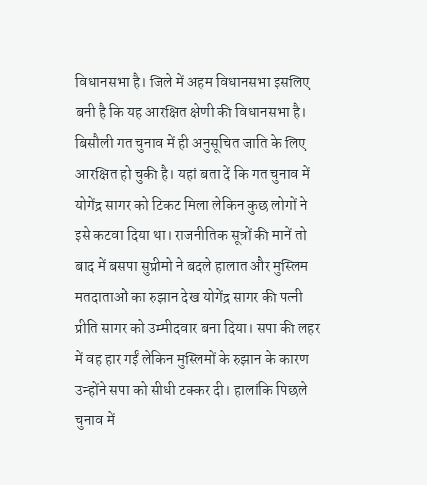विधानसभा है। जिले में अहम विधानसभा इसलिए बनी है कि यह आरक्षित क्षेणी की विधानसभा है। बिसौली गत चुनाव में ही अनुसूचित जाति के लिए आरक्षित हो चुकी है। यहां बता दें कि गत चुनाव में योगेंद्र सागर को टिकट मिला लेकिन कुछ लोगों ने इसे कटवा दिया था। राजनीतिक सूत्रों की मानें तो बाद में बसपा सुप्रीमो ने बदले हालात और मुस्लिम मतदाताओं का रुझान देख योगेंद्र सागर की पत्नी प्रीति सागर को उम्मीदवार बना दिया। सपा की लहर में वह हार गईं लेकिन मुस्लिमों के रुझान के कारण उन्होंने सपा को सीधी टक्कर दी। हालांकि पिछले चुनाव में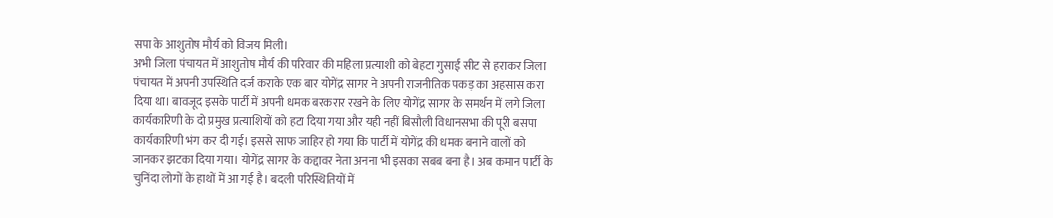सपा के आशुतोष मौर्य को विजय मिली।
अभी जिला पंचायत में आशुतोष मौर्य की परिवार की महिला प्रत्याशी को बेहटा गुसाईं सीट से हराकर जिला पंचायत में अपनी उपस्थिति दर्ज कराके एक बार योगेंद्र सागर ने अपनी राजनीतिक पकड़ का अहसास करा दिया था। बावजूद इसके पार्टी में अपनी धमक बरकरार रखने के लिए योगेंद्र सागर के समर्थन में लगे जिला कार्यकारिणी के दो प्रमुख प्रत्याशियों को हटा दिया गया और यही नहीं बिसौली विधानसभा की पूरी बसपा कार्यकारिणी भंग कर दी गई। इससे साफ जाहिर हो गया कि पार्टी में योगेंद्र की धमक बनाने वालों को जानकर झटका दिया गया। योगेंद्र सागर के कद्दावर नेता अनना भी इसका सबब बना है। अब कमान पार्टी के चुनिंदा लोगों के हाथों में आ गई है। बदली परिस्थितियों में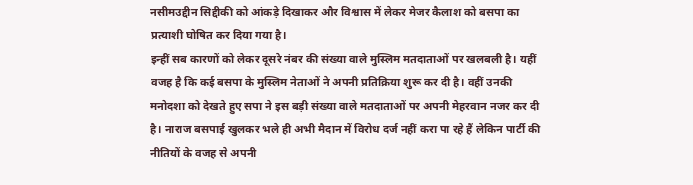नसीमउद्दीन सिद्दीकी को आंकड़े दिखाकर और विश्वास में लेकर मेजर कैलाश को बसपा का प्रत्याशी घोषित कर दिया गया है।
इन्हीं सब कारणों को लेकर दूसरे नंबर की संख्या वाले मुस्लिम मतदाताओं पर खलबली है। यहीं वजह है कि कई बसपा के मुस्लिम नेताओं ने अपनी प्रतिक्रिया शुरू कर दी है। वहीं उनकी मनोदशा को देखते हुए सपा ने इस बड़ी संख्या वाले मतदाताओं पर अपनी मेहरवान नजर कर दी है। नाराज बसपाई खुलकर भले ही अभी मैदान में विरोध दर्ज नहीं करा पा रहे हैं लेकिन पार्टी की नीतियों के वजह से अपनी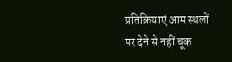प्रतिक्रियाएं आम स्थलों पर देने से नहीं चूक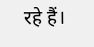रहे हैं।